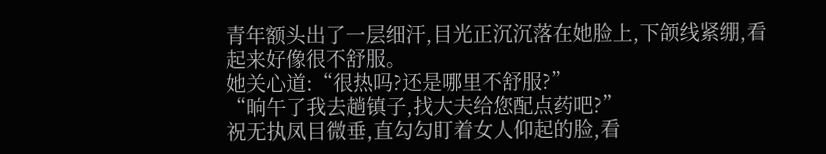青年额头出了一层细汗,目光正沉沉落在她脸上,下颌线紧绷,看起来好像很不舒服。
她关心道:“很热吗?还是哪里不舒服?”
“晌午了我去趟镇子,找大夫给您配点药吧?”
祝无执凤目微垂,直勾勾盯着女人仰起的脸,看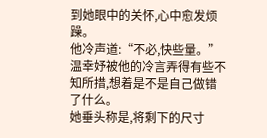到她眼中的关怀,心中愈发烦躁。
他冷声道:“不必,快些量。”
温幸妤被他的冷言弄得有些不知所措,想着是不是自己做错了什么。
她垂头称是,将剩下的尺寸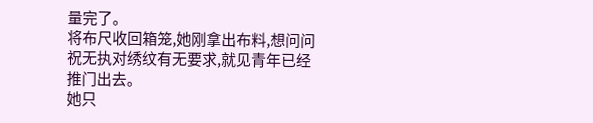量完了。
将布尺收回箱笼,她刚拿出布料,想问问祝无执对绣纹有无要求,就见青年已经推门出去。
她只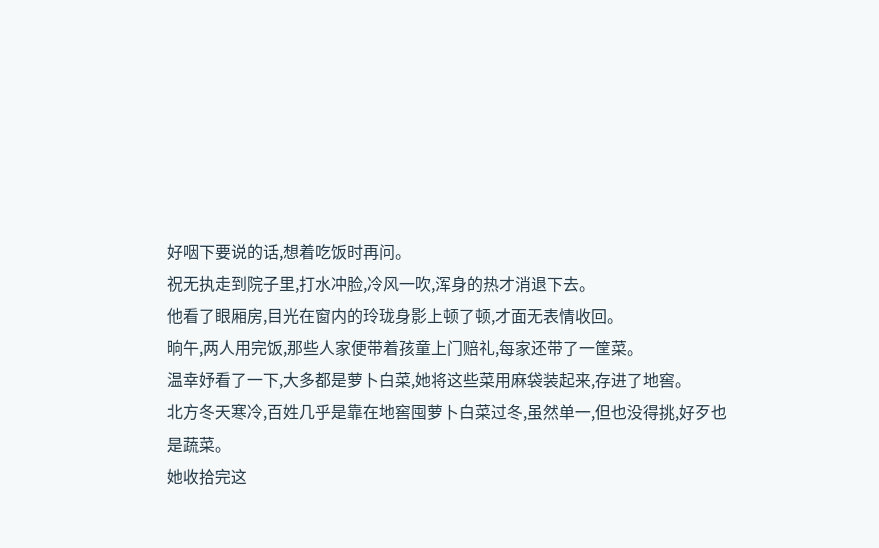好咽下要说的话,想着吃饭时再问。
祝无执走到院子里,打水冲脸,冷风一吹,浑身的热才消退下去。
他看了眼厢房,目光在窗内的玲珑身影上顿了顿,才面无表情收回。
晌午,两人用完饭,那些人家便带着孩童上门赔礼,每家还带了一筐菜。
温幸妤看了一下,大多都是萝卜白菜,她将这些菜用麻袋装起来,存进了地窖。
北方冬天寒冷,百姓几乎是靠在地窖囤萝卜白菜过冬,虽然单一,但也没得挑,好歹也是蔬菜。
她收拾完这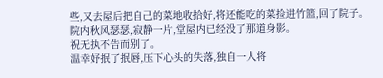些,又去屋后把自己的菜地收拾好,将还能吃的菜捡进竹篮,回了院子。
院内秋风瑟瑟,寂静一片,堂屋内已经没了那道身影。
祝无执不告而别了。
温幸妤抿了抿唇,压下心头的失落,独自一人将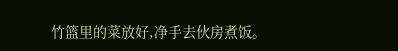竹篮里的菜放好,净手去伙房煮饭。